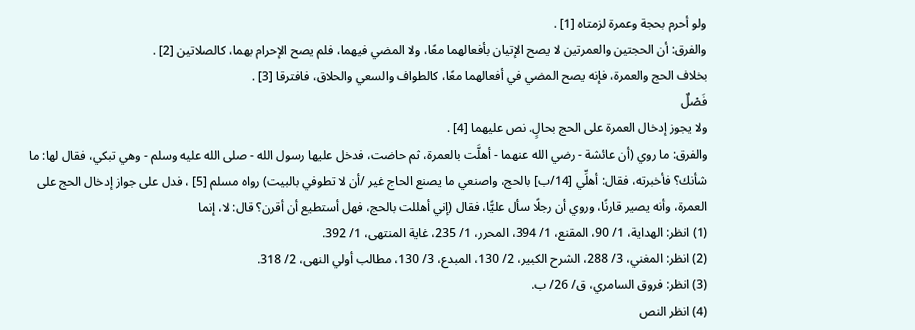ولو أحرم بحجة وعمرة لزمتاه [1] .
والفرق: أن الحجتين والعمرتين لا يصح الإتيان بأفعالهما معًا، ولا المضي فيهما، فلم يصح الإحرام بهما، كالصلاتين [2] .
بخلاف الحج والعمرة، فإنه يصح المضي في أفعالهما معًا، كالطواف والسعي والحلاق، فافترقا [3] .
فَصْلٌ
ولا يجوز إدخال العمرة على الحج بحالٍ. نص عليهما [4] .
والفرق: ما روي (أن عائشة - رضي الله عنهما - أهلَّت بالعمرة، ثم حاضت، فدخل عليها رسول الله - صلى الله عليه وسلم - وهي تبكي، فقال لها: ما شأنك؟ فأخبرته، فقال: أهلِّي [14/ب] بالحج، واصنعي ما يصنع الحاج غير /أن لا تطوفي بالبيت) رواه مسلم [5] ، فدل على جواز إدخال الحج على العمرة، وأنه يصير قارنًا، وروي أن رجلًا سأل عليًّا، فقال (إني أهللت بالحج، فهل أستطيع أن أقرن؟ قال: لا، إنما
(1) انظر: الهداية، 1/ 90، المقنع، 1/ 394، المحرر، 1/ 235، غاية المنتهى، 1/ 392.
(2) انظر: المغني، 3/ 288، الشرح الكبير، 2/ 130، المبدع، 3/ 130، مطالب أولي النهى، 2/ 318.
(3) انظر: فروق السامري، ق/ 26/ ب.
(4) انظر النص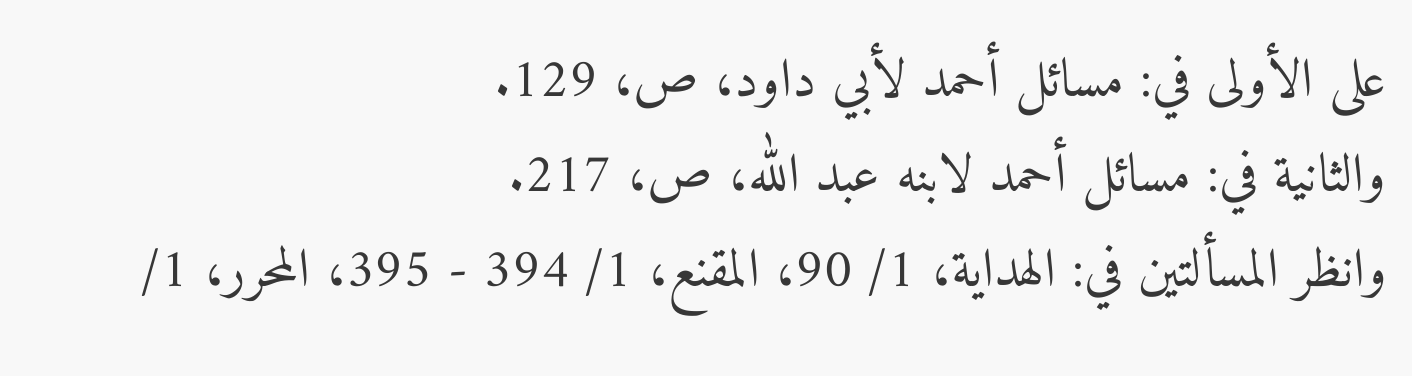على الأولى في: مسائل أحمد لأبي داود، ص، 129.
والثانية في: مسائل أحمد لابنه عبد الله، ص، 217.
وانظر المسألتين في: الهداية، 1/ 90، المقنع، 1/ 394 - 395، المحرر، 1/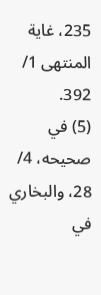235، غاية المنتهى 1/ 392.
(5) في صحيحه، 4/ 28، والبخاري في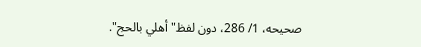صحيحه، 1/ 286، دون لفظ"أهلي بالحج".